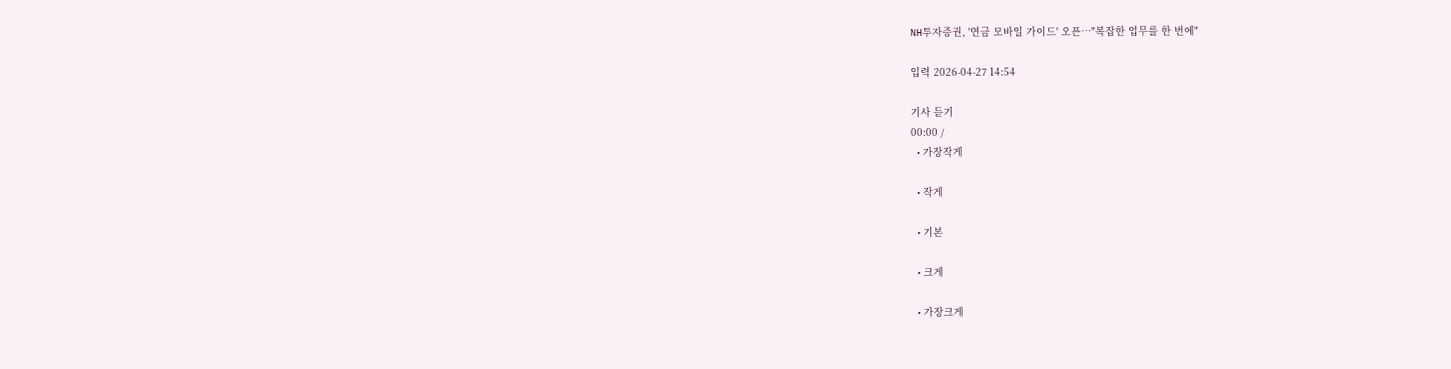NH투자증권, '연금 모바일 가이드' 오픈…"복잡한 업무를 한 번에"

입력 2026-04-27 14:54

기사 듣기
00:00 /
  • 가장작게

  • 작게

  • 기본

  • 크게

  • 가장크게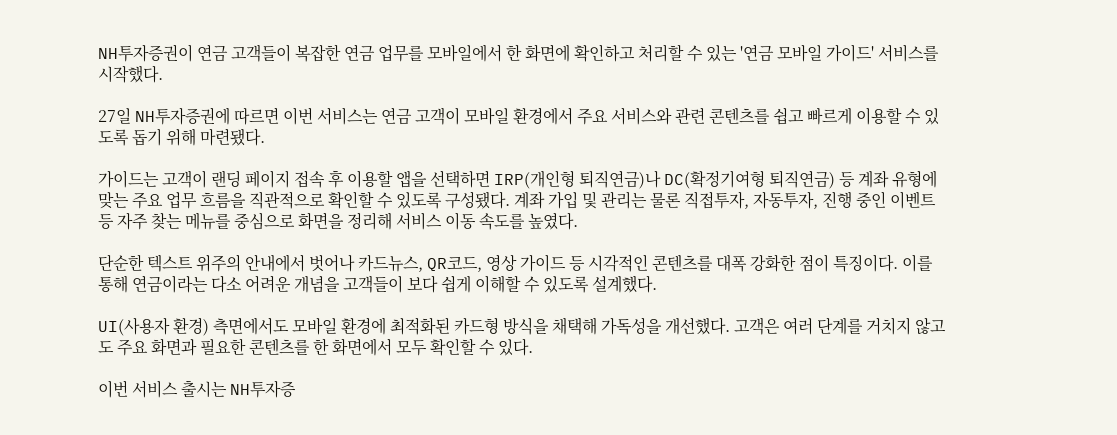NH투자증권이 연금 고객들이 복잡한 연금 업무를 모바일에서 한 화면에 확인하고 처리할 수 있는 '연금 모바일 가이드' 서비스를 시작했다.

27일 NH투자증권에 따르면 이번 서비스는 연금 고객이 모바일 환경에서 주요 서비스와 관련 콘텐츠를 쉽고 빠르게 이용할 수 있도록 돕기 위해 마련됐다.

가이드는 고객이 랜딩 페이지 접속 후 이용할 앱을 선택하면 IRP(개인형 퇴직연금)나 DC(확정기여형 퇴직연금) 등 계좌 유형에 맞는 주요 업무 흐름을 직관적으로 확인할 수 있도록 구성됐다. 계좌 가입 및 관리는 물론 직접투자, 자동투자, 진행 중인 이벤트 등 자주 찾는 메뉴를 중심으로 화면을 정리해 서비스 이동 속도를 높였다.

단순한 텍스트 위주의 안내에서 벗어나 카드뉴스, QR코드, 영상 가이드 등 시각적인 콘텐츠를 대폭 강화한 점이 특징이다. 이를 통해 연금이라는 다소 어려운 개념을 고객들이 보다 쉽게 이해할 수 있도록 설계했다.

UI(사용자 환경) 측면에서도 모바일 환경에 최적화된 카드형 방식을 채택해 가독성을 개선했다. 고객은 여러 단계를 거치지 않고도 주요 화면과 필요한 콘텐츠를 한 화면에서 모두 확인할 수 있다.

이번 서비스 출시는 NH투자증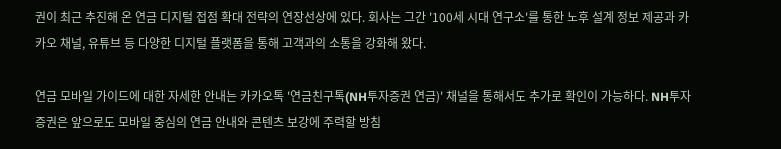권이 최근 추진해 온 연금 디지털 접점 확대 전략의 연장선상에 있다. 회사는 그간 '100세 시대 연구소'를 통한 노후 설계 정보 제공과 카카오 채널, 유튜브 등 다양한 디지털 플랫폼을 통해 고객과의 소통을 강화해 왔다.

연금 모바일 가이드에 대한 자세한 안내는 카카오톡 '연금친구톡(NH투자증권 연금)' 채널을 통해서도 추가로 확인이 가능하다. NH투자증권은 앞으로도 모바일 중심의 연금 안내와 콘텐츠 보강에 주력할 방침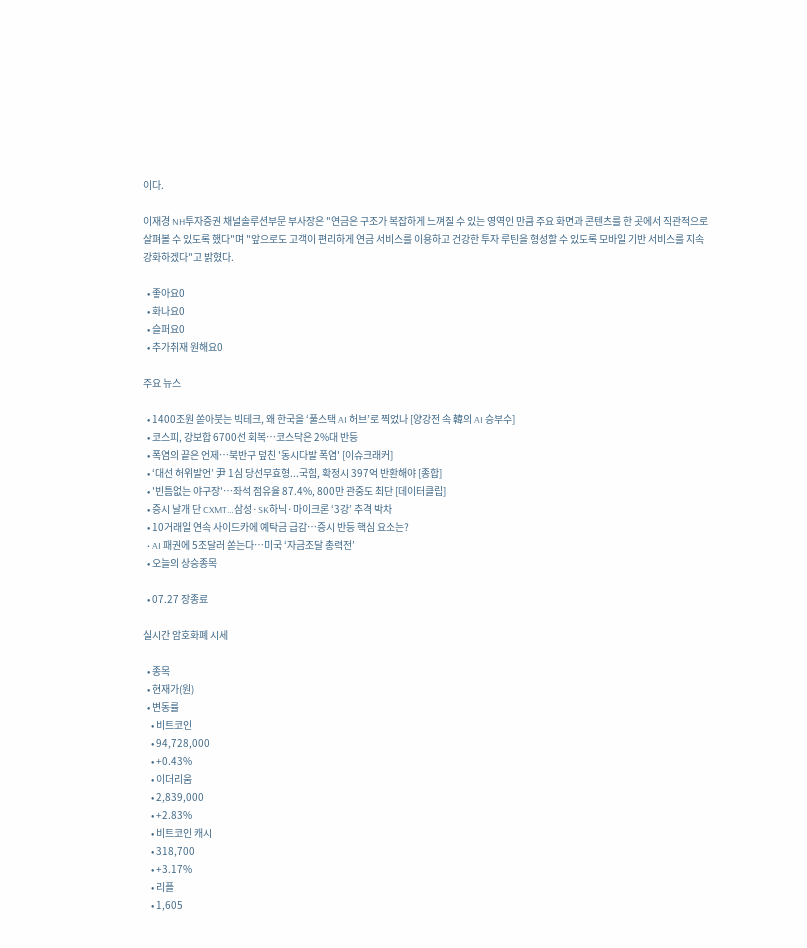이다.

이재경 NH투자증권 채널솔루션부문 부사장은 "연금은 구조가 복잡하게 느껴질 수 있는 영역인 만큼 주요 화면과 콘텐츠를 한 곳에서 직관적으로 살펴볼 수 있도록 했다"며 "앞으로도 고객이 편리하게 연금 서비스를 이용하고 건강한 투자 루틴을 형성할 수 있도록 모바일 기반 서비스를 지속 강화하겠다"고 밝혔다.

  • 좋아요0
  • 화나요0
  • 슬퍼요0
  • 추가취재 원해요0

주요 뉴스

  • 1400조원 쏟아붓는 빅테크, 왜 한국을 ‘풀스택 AI 허브’로 찍었나 [양강전 속 韓의 AI 승부수]
  • 코스피, 강보합 6700선 회복…코스닥은 2%대 반등
  • 폭염의 끝은 언제…북반구 덮친 '동시다발 폭염' [이슈크래커]
  • ‘대선 허위발언’ 尹 1심 당선무효형...국힘, 확정시 397억 반환해야 [종합]
  • '빈틈없는 야구장'…좌석 점유율 87.4%, 800만 관중도 최단 [데이터클립]
  • 증시 날개 단 CXMT…삼성·SK하닉·마이크론 ‘3강’ 추격 박차
  • 10거래일 연속 사이드카에 예탁금 급감…증시 반등 핵심 요소는?
  • AI 패권에 5조달러 쏟는다…미국 ‘자금조달 총력전’
  • 오늘의 상승종목

  • 07.27 장종료

실시간 암호화폐 시세

  • 종목
  • 현재가(원)
  • 변동률
    • 비트코인
    • 94,728,000
    • +0.43%
    • 이더리움
    • 2,839,000
    • +2.83%
    • 비트코인 캐시
    • 318,700
    • +3.17%
    • 리플
    • 1,605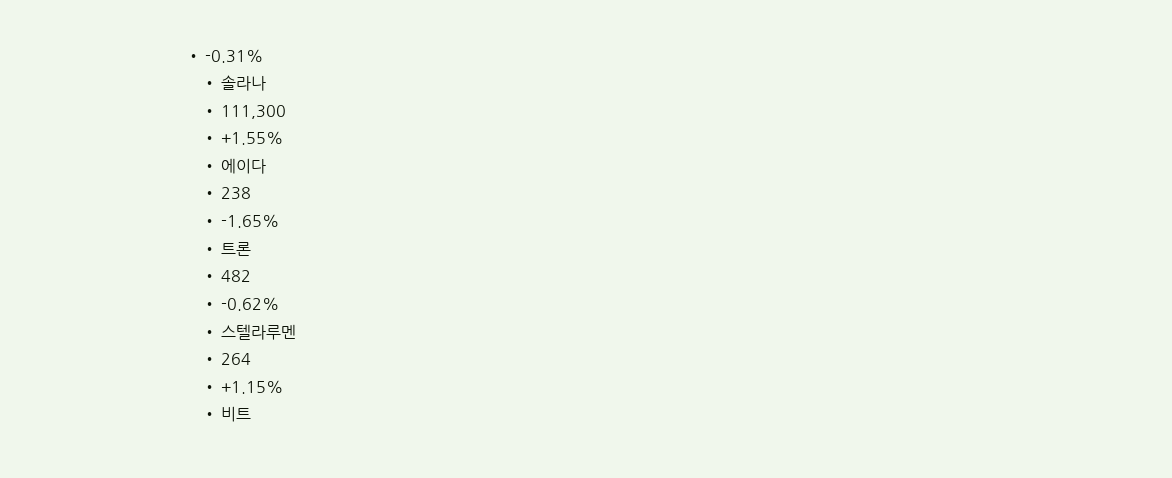• -0.31%
    • 솔라나
    • 111,300
    • +1.55%
    • 에이다
    • 238
    • -1.65%
    • 트론
    • 482
    • -0.62%
    • 스텔라루멘
    • 264
    • +1.15%
    • 비트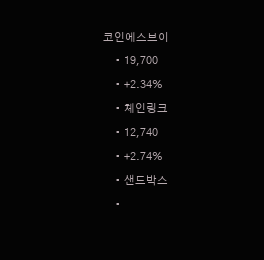코인에스브이
    • 19,700
    • +2.34%
    • 체인링크
    • 12,740
    • +2.74%
    • 샌드박스
    •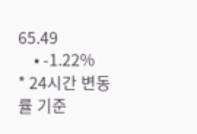65.49
    • -1.22%
* 24시간 변동률 기준